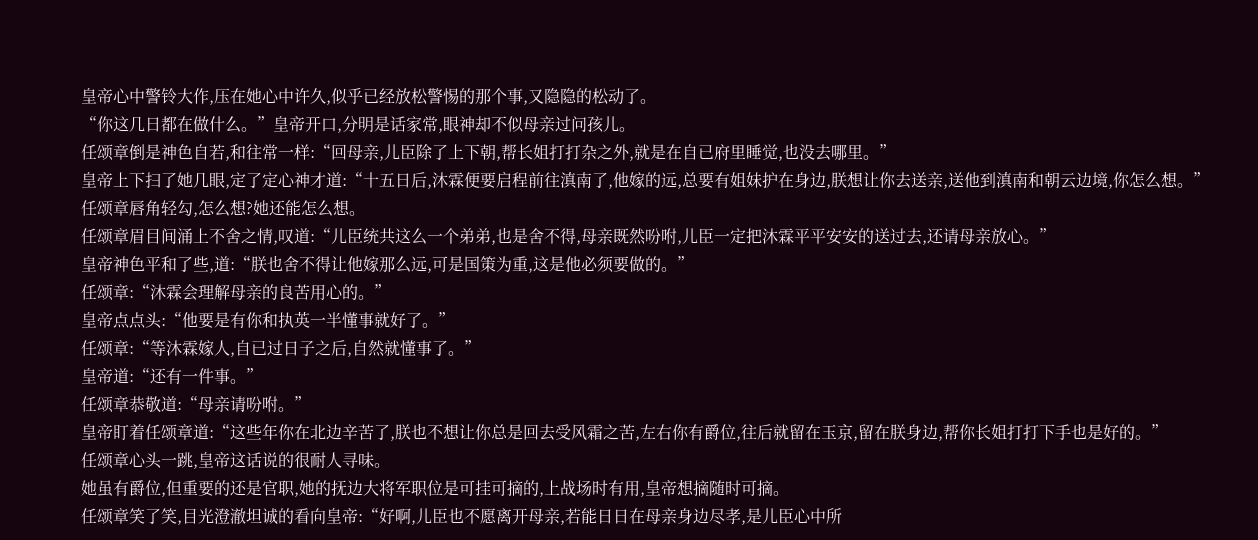皇帝心中警铃大作,压在她心中许久,似乎已经放松警惕的那个事,又隐隐的松动了。
“你这几日都在做什么。”皇帝开口,分明是话家常,眼神却不似母亲过问孩儿。
任颂章倒是神色自若,和往常一样:“回母亲,儿臣除了上下朝,帮长姐打打杂之外,就是在自已府里睡觉,也没去哪里。”
皇帝上下扫了她几眼,定了定心神才道:“十五日后,沐霖便要启程前往滇南了,他嫁的远,总要有姐妹护在身边,朕想让你去送亲,送他到滇南和朝云边境,你怎么想。”
任颂章唇角轻勾,怎么想?她还能怎么想。
任颂章眉目间涌上不舍之情,叹道:“儿臣统共这么一个弟弟,也是舍不得,母亲既然吩咐,儿臣一定把沐霖平平安安的送过去,还请母亲放心。”
皇帝神色平和了些,道:“朕也舍不得让他嫁那么远,可是国策为重,这是他必须要做的。”
任颂章:“沐霖会理解母亲的良苦用心的。”
皇帝点点头:“他要是有你和执英一半懂事就好了。”
任颂章:“等沐霖嫁人,自已过日子之后,自然就懂事了。”
皇帝道:“还有一件事。”
任颂章恭敬道:“母亲请吩咐。”
皇帝盯着任颂章道:“这些年你在北边辛苦了,朕也不想让你总是回去受风霜之苦,左右你有爵位,往后就留在玉京,留在朕身边,帮你长姐打打下手也是好的。”
任颂章心头一跳,皇帝这话说的很耐人寻味。
她虽有爵位,但重要的还是官职,她的抚边大将军职位是可挂可摘的,上战场时有用,皇帝想摘随时可摘。
任颂章笑了笑,目光澄澈坦诚的看向皇帝:“好啊,儿臣也不愿离开母亲,若能日日在母亲身边尽孝,是儿臣心中所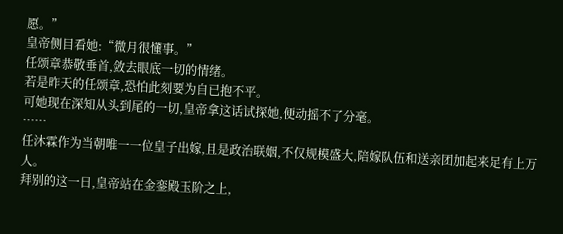愿。”
皇帝侧目看她:“微月很懂事。”
任颂章恭敬垂首,敛去眼底一切的情绪。
若是昨天的任颂章,恐怕此刻要为自已抱不平。
可她现在深知从头到尾的一切,皇帝拿这话试探她,便动摇不了分毫。
……
任沐霖作为当朝唯一一位皇子出嫁,且是政治联姻,不仅规模盛大,陪嫁队伍和送亲团加起来足有上万人。
拜别的这一日,皇帝站在金銮殿玉阶之上,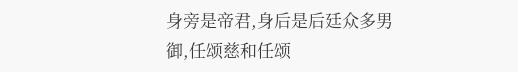身旁是帝君,身后是后廷众多男御,任颂慈和任颂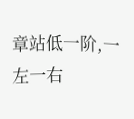章站低一阶,一左一右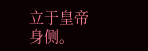立于皇帝身侧。